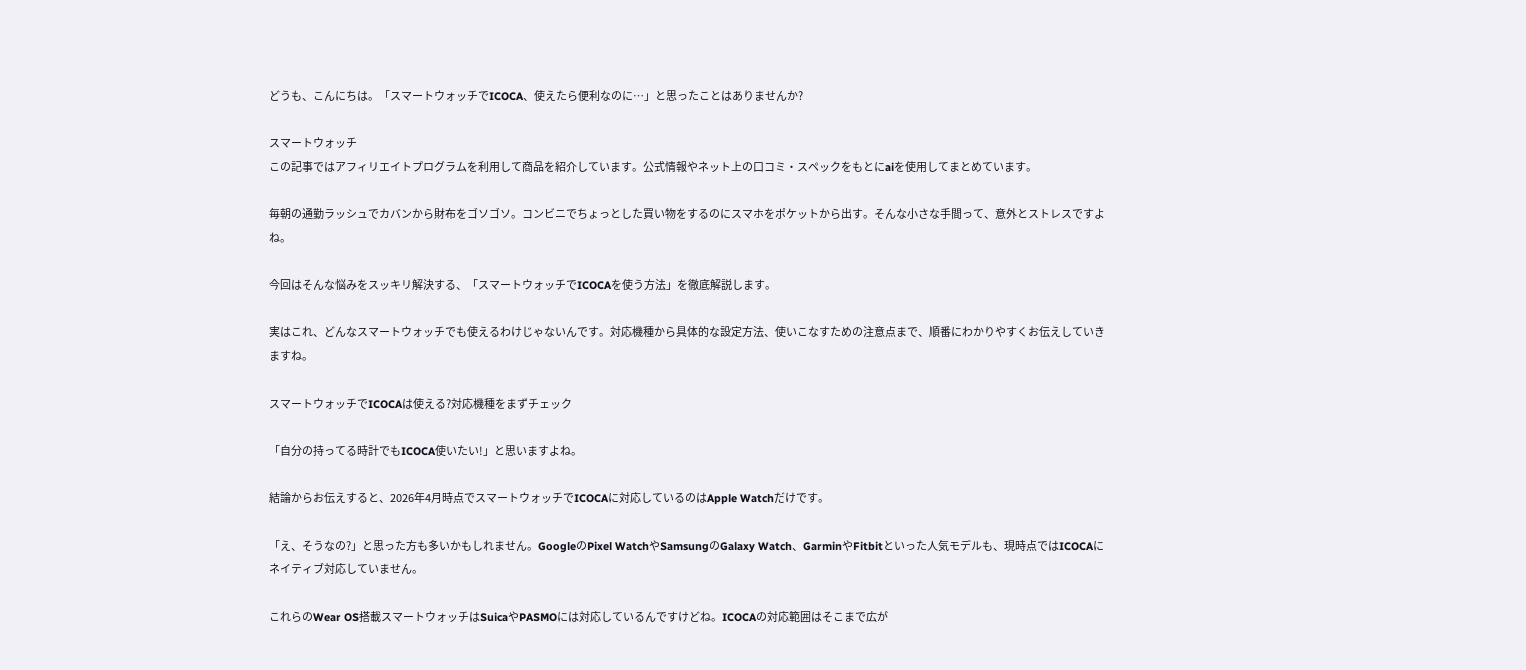どうも、こんにちは。「スマートウォッチでICOCA、使えたら便利なのに…」と思ったことはありませんか?

スマートウォッチ
この記事ではアフィリエイトプログラムを利用して商品を紹介しています。公式情報やネット上の口コミ・スペックをもとにaiを使用してまとめています。

毎朝の通勤ラッシュでカバンから財布をゴソゴソ。コンビニでちょっとした買い物をするのにスマホをポケットから出す。そんな小さな手間って、意外とストレスですよね。

今回はそんな悩みをスッキリ解決する、「スマートウォッチでICOCAを使う方法」を徹底解説します。

実はこれ、どんなスマートウォッチでも使えるわけじゃないんです。対応機種から具体的な設定方法、使いこなすための注意点まで、順番にわかりやすくお伝えしていきますね。

スマートウォッチでICOCAは使える?対応機種をまずチェック

「自分の持ってる時計でもICOCA使いたい!」と思いますよね。

結論からお伝えすると、2026年4月時点でスマートウォッチでICOCAに対応しているのはApple Watchだけです。

「え、そうなの?」と思った方も多いかもしれません。GoogleのPixel WatchやSamsungのGalaxy Watch、GarminやFitbitといった人気モデルも、現時点ではICOCAにネイティブ対応していません。

これらのWear OS搭載スマートウォッチはSuicaやPASMOには対応しているんですけどね。ICOCAの対応範囲はそこまで広が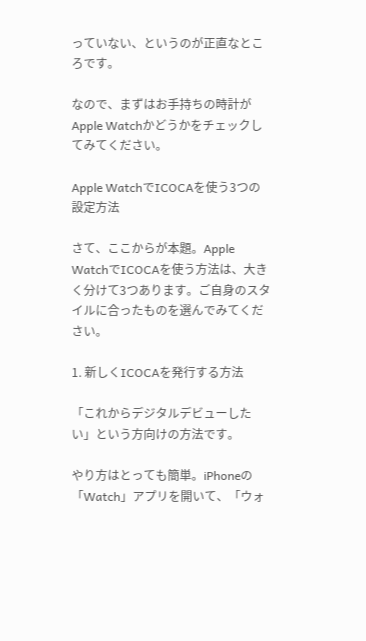っていない、というのが正直なところです。

なので、まずはお手持ちの時計がApple Watchかどうかをチェックしてみてください。

Apple WatchでICOCAを使う3つの設定方法

さて、ここからが本題。Apple WatchでICOCAを使う方法は、大きく分けて3つあります。ご自身のスタイルに合ったものを選んでみてください。

1. 新しくICOCAを発行する方法

「これからデジタルデビューしたい」という方向けの方法です。

やり方はとっても簡単。iPhoneの「Watch」アプリを開いて、「ウォ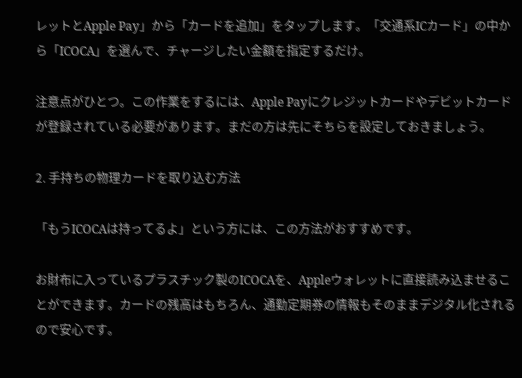レットとApple Pay」から「カードを追加」をタップします。「交通系ICカード」の中から「ICOCA」を選んで、チャージしたい金額を指定するだけ。

注意点がひとつ。この作業をするには、Apple Payにクレジットカードやデビットカードが登録されている必要があります。まだの方は先にそちらを設定しておきましょう。

2. 手持ちの物理カードを取り込む方法

「もうICOCAは持ってるよ」という方には、この方法がおすすめです。

お財布に入っているプラスチック製のICOCAを、Appleウォレットに直接読み込ませることができます。カードの残高はもちろん、通勤定期券の情報もそのままデジタル化されるので安心です。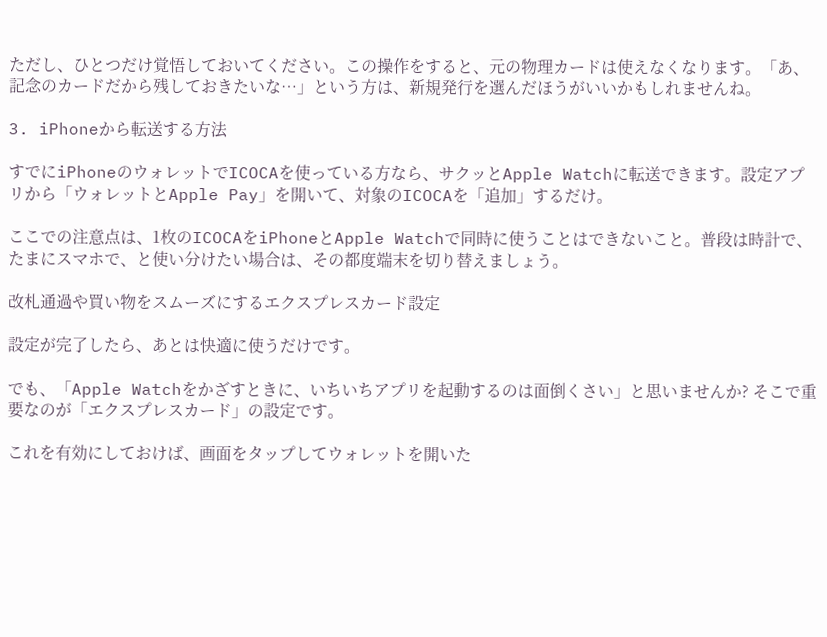ただし、ひとつだけ覚悟しておいてください。この操作をすると、元の物理カードは使えなくなります。「あ、記念のカードだから残しておきたいな…」という方は、新規発行を選んだほうがいいかもしれませんね。

3. iPhoneから転送する方法

すでにiPhoneのウォレットでICOCAを使っている方なら、サクッとApple Watchに転送できます。設定アプリから「ウォレットとApple Pay」を開いて、対象のICOCAを「追加」するだけ。

ここでの注意点は、1枚のICOCAをiPhoneとApple Watchで同時に使うことはできないこと。普段は時計で、たまにスマホで、と使い分けたい場合は、その都度端末を切り替えましょう。

改札通過や買い物をスムーズにするエクスプレスカード設定

設定が完了したら、あとは快適に使うだけです。

でも、「Apple Watchをかざすときに、いちいちアプリを起動するのは面倒くさい」と思いませんか? そこで重要なのが「エクスプレスカード」の設定です。

これを有効にしておけば、画面をタップしてウォレットを開いた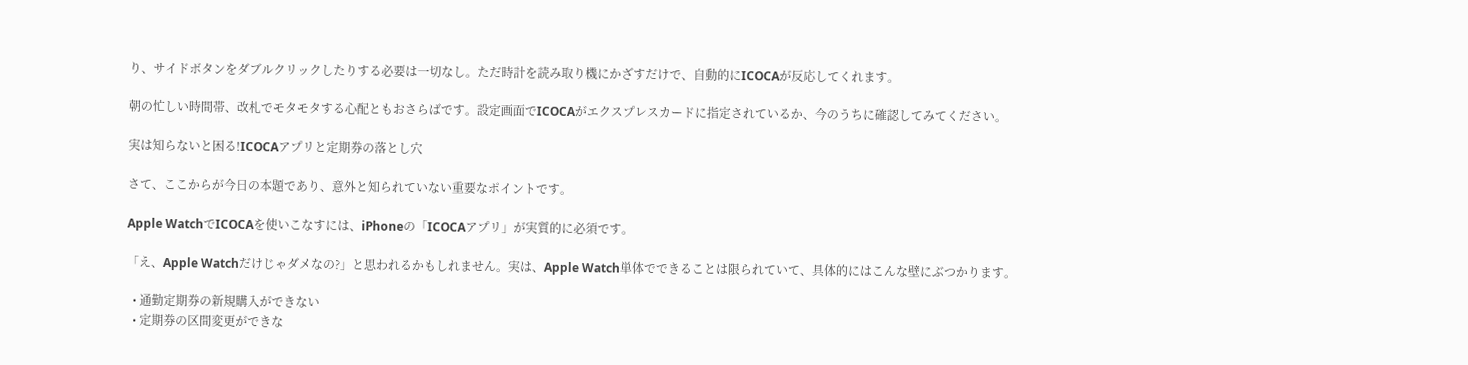り、サイドボタンをダブルクリックしたりする必要は一切なし。ただ時計を読み取り機にかざすだけで、自動的にICOCAが反応してくれます。

朝の忙しい時間帯、改札でモタモタする心配ともおさらばです。設定画面でICOCAがエクスプレスカードに指定されているか、今のうちに確認してみてください。

実は知らないと困る!ICOCAアプリと定期券の落とし穴

さて、ここからが今日の本題であり、意外と知られていない重要なポイントです。

Apple WatchでICOCAを使いこなすには、iPhoneの「ICOCAアプリ」が実質的に必須です。

「え、Apple Watchだけじゃダメなの?」と思われるかもしれません。実は、Apple Watch単体でできることは限られていて、具体的にはこんな壁にぶつかります。

  • 通勤定期券の新規購入ができない
  • 定期券の区間変更ができな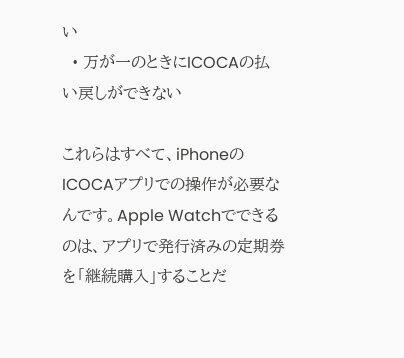い
  • 万が一のときにICOCAの払い戻しができない

これらはすべて、iPhoneのICOCAアプリでの操作が必要なんです。Apple Watchでできるのは、アプリで発行済みの定期券を「継続購入」することだ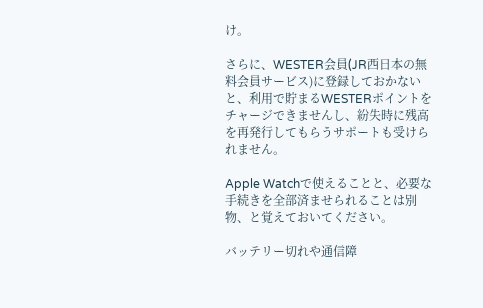け。

さらに、WESTER会員(JR西日本の無料会員サービス)に登録しておかないと、利用で貯まるWESTERポイントをチャージできませんし、紛失時に残高を再発行してもらうサポートも受けられません。

Apple Watchで使えることと、必要な手続きを全部済ませられることは別物、と覚えておいてください。

バッテリー切れや通信障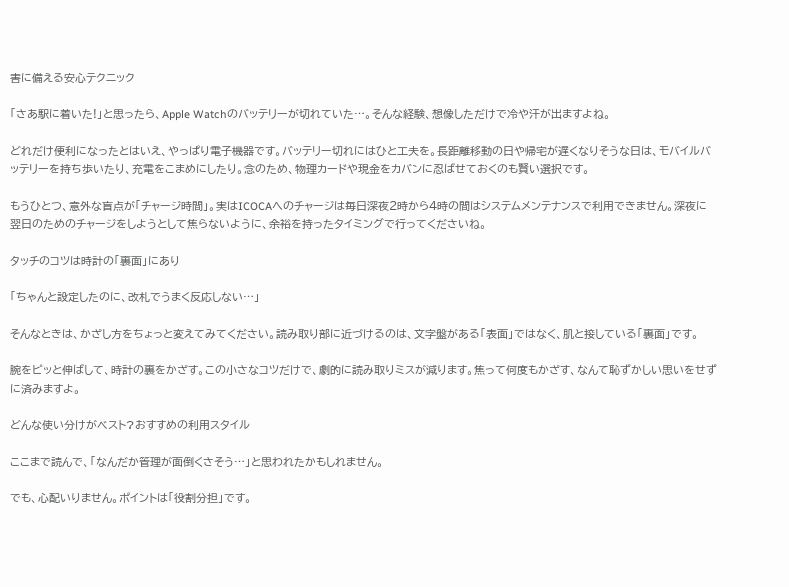害に備える安心テクニック

「さあ駅に着いた!」と思ったら、Apple Watchのバッテリーが切れていた…。そんな経験、想像しただけで冷や汗が出ますよね。

どれだけ便利になったとはいえ、やっぱり電子機器です。バッテリー切れにはひと工夫を。長距離移動の日や帰宅が遅くなりそうな日は、モバイルバッテリーを持ち歩いたり、充電をこまめにしたり。念のため、物理カードや現金をカバンに忍ばせておくのも賢い選択です。

もうひとつ、意外な盲点が「チャージ時間」。実はICOCAへのチャージは毎日深夜2時から4時の間はシステムメンテナンスで利用できません。深夜に翌日のためのチャージをしようとして焦らないように、余裕を持ったタイミングで行ってくださいね。

タッチのコツは時計の「裏面」にあり

「ちゃんと設定したのに、改札でうまく反応しない…」

そんなときは、かざし方をちょっと変えてみてください。読み取り部に近づけるのは、文字盤がある「表面」ではなく、肌と接している「裏面」です。

腕をピッと伸ばして、時計の裏をかざす。この小さなコツだけで、劇的に読み取りミスが減ります。焦って何度もかざす、なんて恥ずかしい思いをせずに済みますよ。

どんな使い分けがベスト?おすすめの利用スタイル

ここまで読んで、「なんだか管理が面倒くさそう…」と思われたかもしれません。

でも、心配いりません。ポイントは「役割分担」です。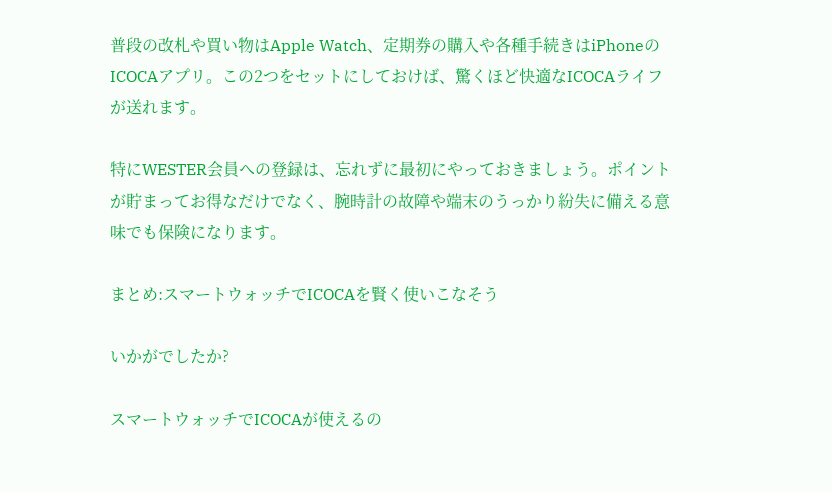普段の改札や買い物はApple Watch、定期券の購入や各種手続きはiPhoneのICOCAアプリ。この2つをセットにしておけば、驚くほど快適なICOCAライフが送れます。

特にWESTER会員への登録は、忘れずに最初にやっておきましょう。ポイントが貯まってお得なだけでなく、腕時計の故障や端末のうっかり紛失に備える意味でも保険になります。

まとめ:スマートウォッチでICOCAを賢く使いこなそう

いかがでしたか?

スマートウォッチでICOCAが使えるの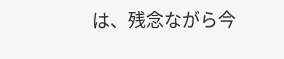は、残念ながら今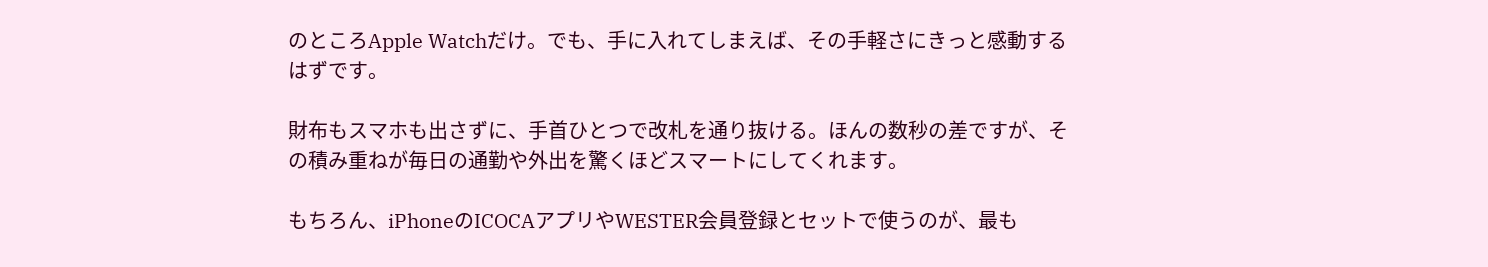のところApple Watchだけ。でも、手に入れてしまえば、その手軽さにきっと感動するはずです。

財布もスマホも出さずに、手首ひとつで改札を通り抜ける。ほんの数秒の差ですが、その積み重ねが毎日の通勤や外出を驚くほどスマートにしてくれます。

もちろん、iPhoneのICOCAアプリやWESTER会員登録とセットで使うのが、最も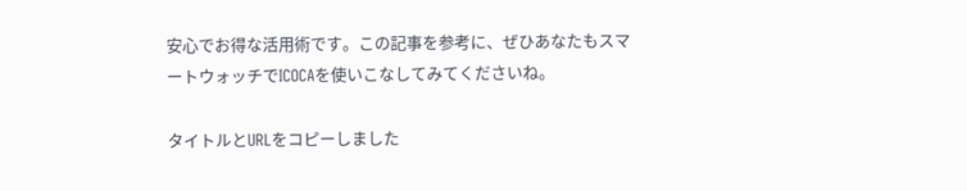安心でお得な活用術です。この記事を参考に、ぜひあなたもスマートウォッチでICOCAを使いこなしてみてくださいね。

タイトルとURLをコピーしました